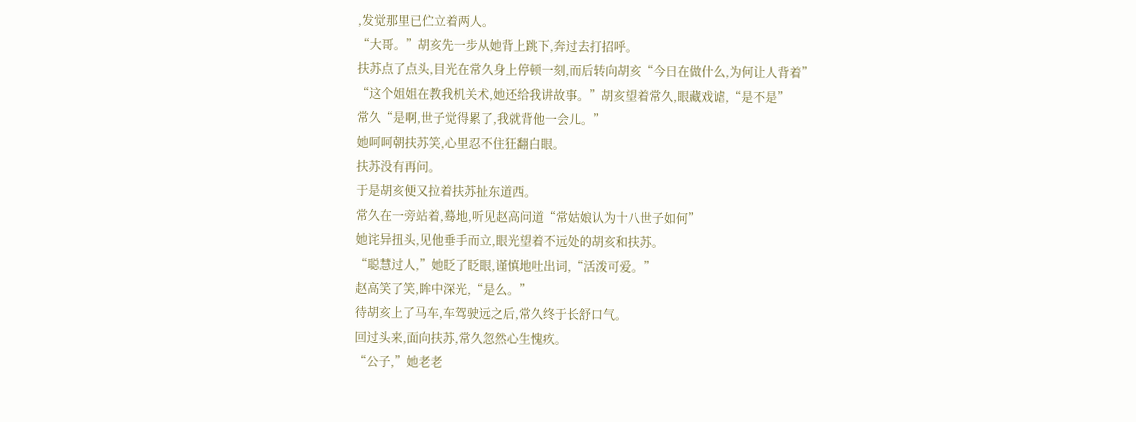,发觉那里已伫立着两人。
“大哥。”胡亥先一步从她背上跳下,奔过去打招呼。
扶苏点了点头,目光在常久身上停顿一刻,而后转向胡亥“今日在做什么,为何让人背着”
“这个姐姐在教我机关术,她还给我讲故事。”胡亥望着常久,眼藏戏谑,“是不是”
常久“是啊,世子觉得累了,我就背他一会儿。”
她呵呵朝扶苏笑,心里忍不住狂翻白眼。
扶苏没有再问。
于是胡亥便又拉着扶苏扯东道西。
常久在一旁站着,蓦地,听见赵高问道“常姑娘认为十八世子如何”
她诧异扭头,见他垂手而立,眼光望着不远处的胡亥和扶苏。
“聪慧过人,”她眨了眨眼,谨慎地吐出词,“活泼可爱。”
赵高笑了笑,眸中深光,“是么。”
待胡亥上了马车,车驾驶远之后,常久终于长舒口气。
回过头来,面向扶苏,常久忽然心生愧疚。
“公子,”她老老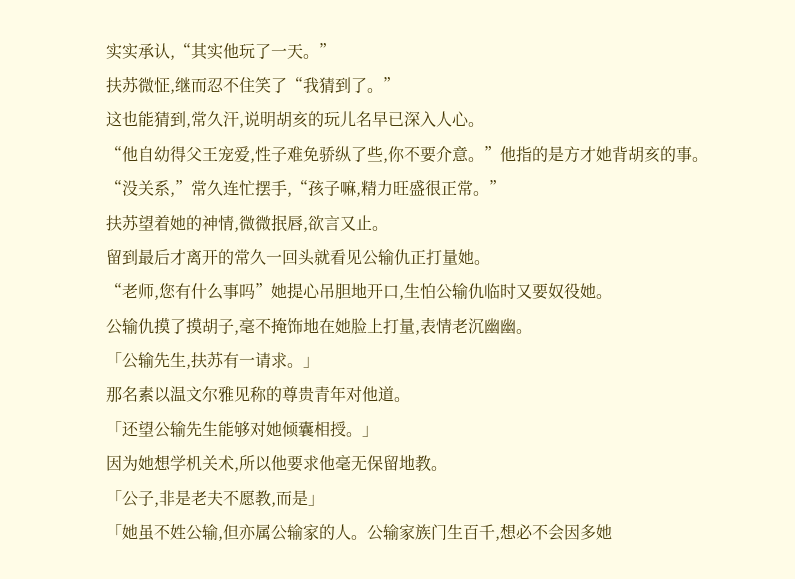实实承认,“其实他玩了一天。”
扶苏微怔,继而忍不住笑了“我猜到了。”
这也能猜到,常久汗,说明胡亥的玩儿名早已深入人心。
“他自幼得父王宠爱,性子难免骄纵了些,你不要介意。”他指的是方才她背胡亥的事。
“没关系,”常久连忙摆手,“孩子嘛,精力旺盛很正常。”
扶苏望着她的神情,微微抿唇,欲言又止。
留到最后才离开的常久一回头就看见公输仇正打量她。
“老师,您有什么事吗”她提心吊胆地开口,生怕公输仇临时又要奴役她。
公输仇摸了摸胡子,毫不掩饰地在她脸上打量,表情老沉幽幽。
「公输先生,扶苏有一请求。」
那名素以温文尔雅见称的尊贵青年对他道。
「还望公输先生能够对她倾囊相授。」
因为她想学机关术,所以他要求他毫无保留地教。
「公子,非是老夫不愿教,而是」
「她虽不姓公输,但亦属公输家的人。公输家族门生百千,想必不会因多她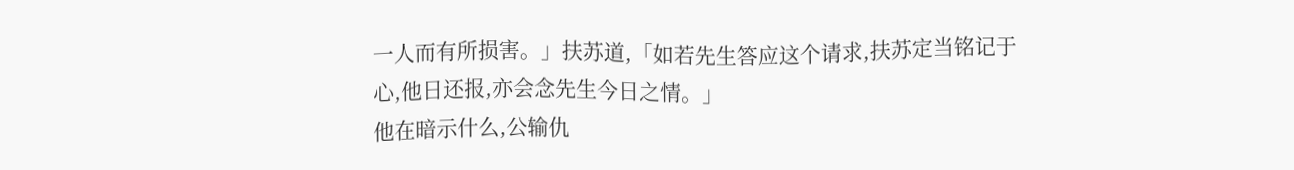一人而有所损害。」扶苏道,「如若先生答应这个请求,扶苏定当铭记于心,他日还报,亦会念先生今日之情。」
他在暗示什么,公输仇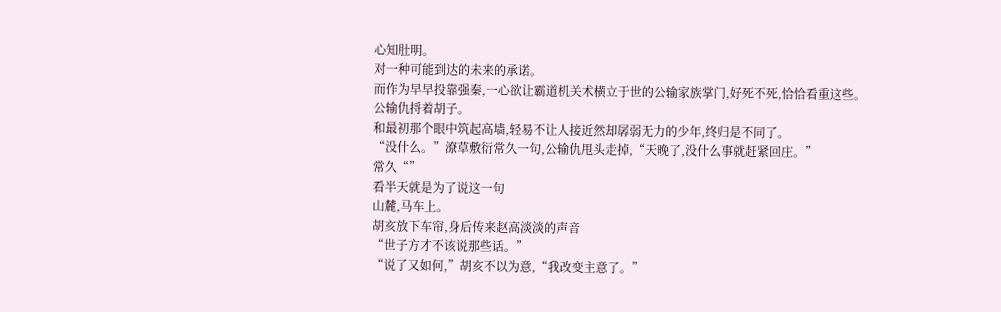心知肚明。
对一种可能到达的未来的承诺。
而作为早早投靠强秦,一心欲让霸道机关术横立于世的公输家族掌门,好死不死,恰恰看重这些。
公输仇捋着胡子。
和最初那个眼中筑起高墙,轻易不让人接近然却孱弱无力的少年,终归是不同了。
“没什么。”潦草敷衍常久一句,公输仇甩头走掉,“天晚了,没什么事就赶紧回庄。”
常久“”
看半天就是为了说这一句
山麓,马车上。
胡亥放下车帘,身后传来赵高淡淡的声音
“世子方才不该说那些话。”
“说了又如何,”胡亥不以为意,“我改变主意了。”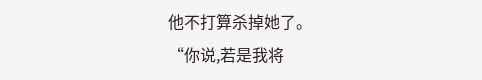他不打算杀掉她了。
“你说,若是我将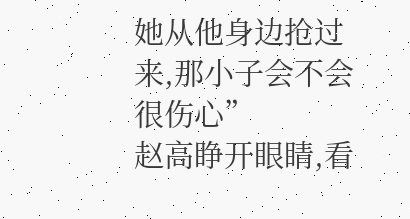她从他身边抢过来,那小子会不会很伤心”
赵高睁开眼睛,看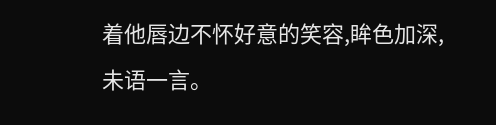着他唇边不怀好意的笑容,眸色加深,未语一言。